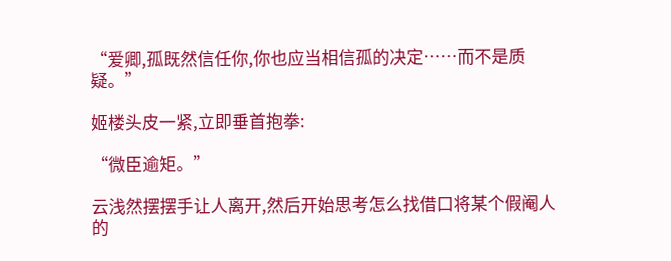“爱卿,孤既然信任你,你也应当相信孤的决定……而不是质疑。”

姬楼头皮一紧,立即垂首抱拳:

“微臣逾矩。”

云浅然摆摆手让人离开,然后开始思考怎么找借口将某个假阉人的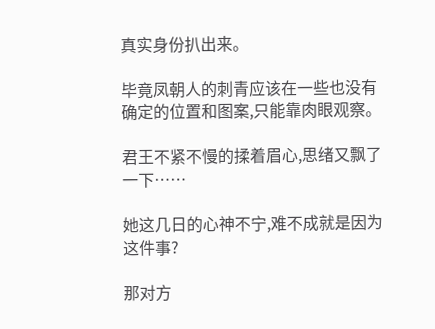真实身份扒出来。

毕竟凤朝人的刺青应该在一些也没有确定的位置和图案,只能靠肉眼观察。

君王不紧不慢的揉着眉心,思绪又飘了一下……

她这几日的心神不宁,难不成就是因为这件事?

那对方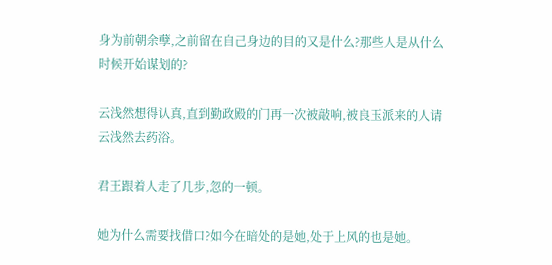身为前朝余孽,之前留在自己身边的目的又是什么?那些人是从什么时候开始谋划的?

云浅然想得认真,直到勤政殿的门再一次被敲响,被良玉派来的人请云浅然去药浴。

君王跟着人走了几步,忽的一顿。

她为什么需要找借口?如今在暗处的是她,处于上风的也是她。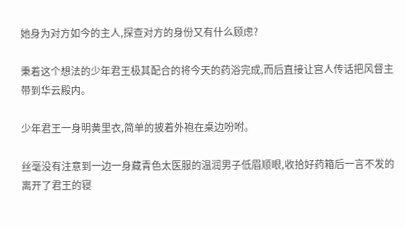她身为对方如今的主人,探查对方的身份又有什么顾虑?

秉着这个想法的少年君王极其配合的将今天的药浴完成,而后直接让宫人传话把风督主带到华云殿内。

少年君王一身明黄里衣,简单的披着外袍在桌边吩咐。

丝毫没有注意到一边一身藏青色太医服的温润男子低眉顺眼,收拾好药箱后一言不发的离开了君王的寝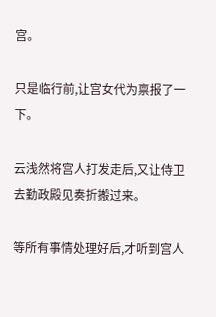宫。

只是临行前,让宫女代为禀报了一下。

云浅然将宫人打发走后,又让侍卫去勤政殿见奏折搬过来。

等所有事情处理好后,才听到宫人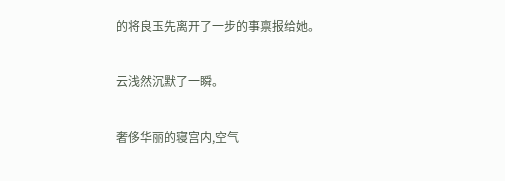的将良玉先离开了一步的事禀报给她。

云浅然沉默了一瞬。

奢侈华丽的寝宫内,空气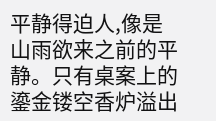平静得迫人,像是山雨欲来之前的平静。只有桌案上的鎏金镂空香炉溢出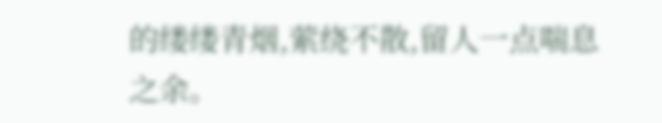的缕缕青烟,萦绕不散,留人一点喘息之余。